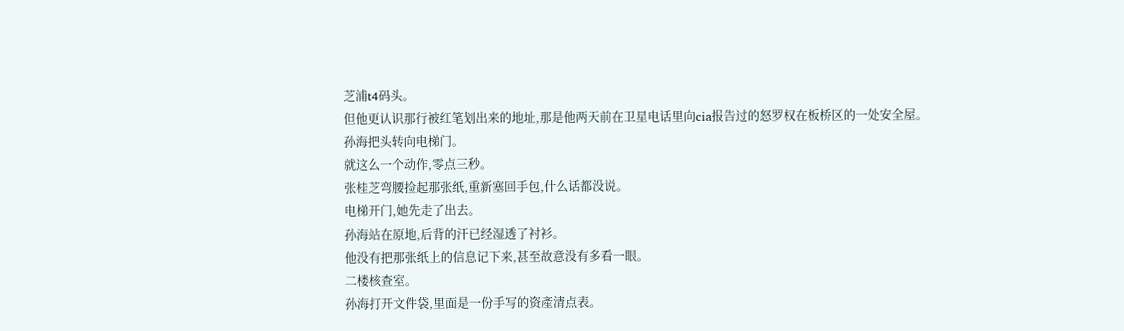芝浦t4码头。
但他更认识那行被红笔划出来的地址,那是他两天前在卫星电话里向cia报告过的怒罗权在板桥区的一处安全屋。
孙海把头转向电梯门。
就这么一个动作,零点三秒。
张桂芝弯腰捡起那张纸,重新塞回手包,什么话都没说。
电梯开门,她先走了出去。
孙海站在原地,后背的汗已经湿透了衬衫。
他没有把那张纸上的信息记下来,甚至故意没有多看一眼。
二楼核查室。
孙海打开文件袋,里面是一份手写的资產清点表。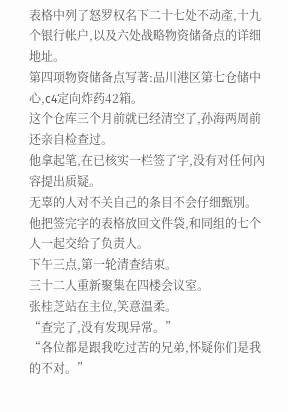表格中列了怒罗权名下二十七处不动產,十九个银行帐户,以及六处战略物资储备点的详细地址。
第四项物资储备点写著:品川港区第七仓储中心,c4定向炸药42箱。
这个仓库三个月前就已经清空了,孙海两周前还亲自检查过。
他拿起笔,在已核实一栏签了字,没有对任何內容提出质疑。
无辜的人对不关自己的条目不会仔细甄別。
他把签完字的表格放回文件袋,和同组的七个人一起交给了负责人。
下午三点,第一轮清查结束。
三十二人重新聚集在四楼会议室。
张桂芝站在主位,笑意温柔。
“查完了,没有发现异常。”
“各位都是跟我吃过苦的兄弟,怀疑你们是我的不对。”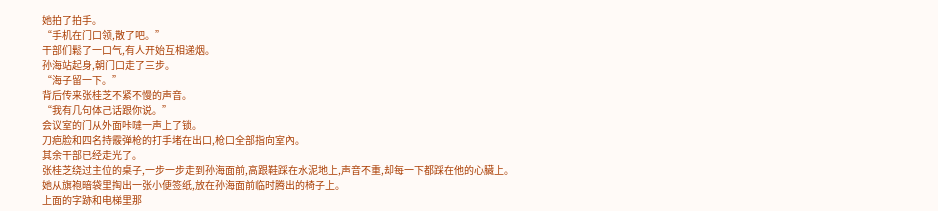她拍了拍手。
“手机在门口领,散了吧。”
干部们鬆了一口气,有人开始互相递烟。
孙海站起身,朝门口走了三步。
“海子留一下。”
背后传来张桂芝不紧不慢的声音。
“我有几句体己话跟你说。”
会议室的门从外面咔噠一声上了锁。
刀疤脸和四名持霰弹枪的打手堵在出口,枪口全部指向室內。
其余干部已经走光了。
张桂芝绕过主位的桌子,一步一步走到孙海面前,高跟鞋踩在水泥地上,声音不重,却每一下都踩在他的心臟上。
她从旗袍暗袋里掏出一张小便签纸,放在孙海面前临时腾出的椅子上。
上面的字跡和电梯里那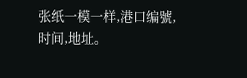张纸一模一样,港口编號,时间,地址。